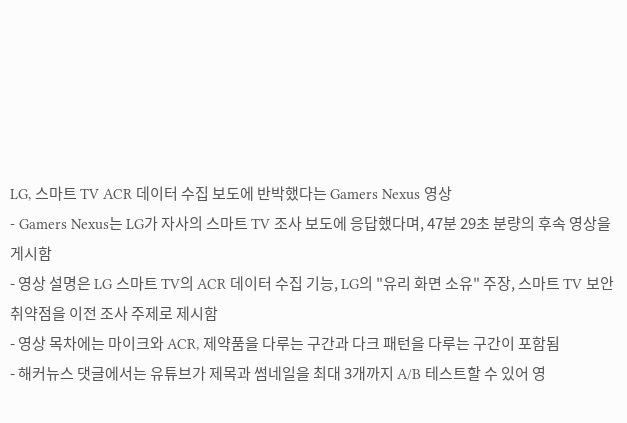LG, 스마트 TV ACR 데이터 수집 보도에 반박했다는 Gamers Nexus 영상
- Gamers Nexus는 LG가 자사의 스마트 TV 조사 보도에 응답했다며, 47분 29초 분량의 후속 영상을 게시함
- 영상 설명은 LG 스마트 TV의 ACR 데이터 수집 기능, LG의 "유리 화면 소유" 주장, 스마트 TV 보안 취약점을 이전 조사 주제로 제시함
- 영상 목차에는 마이크와 ACR, 제약품을 다루는 구간과 다크 패턴을 다루는 구간이 포함됨
- 해커뉴스 댓글에서는 유튜브가 제목과 썸네일을 최대 3개까지 A/B 테스트할 수 있어 영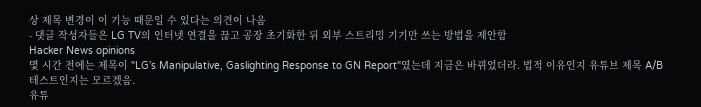상 제목 변경이 이 기능 때문일 수 있다는 의견이 나옴
- 댓글 작성자들은 LG TV의 인터넷 연결을 끊고 공장 초기화한 뒤 외부 스트리밍 기기만 쓰는 방법을 제안함
Hacker News opinions
몇 시간 전에는 제목이 "LG’s Manipulative, Gaslighting Response to GN Report"였는데 지금은 바뀌었더라. 법적 이유인지 유튜브 제목 A/B 테스트인지는 모르겠음.
유튜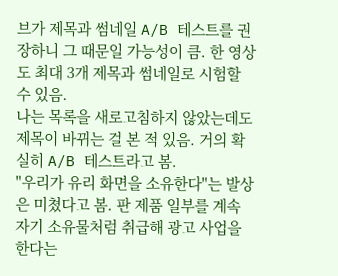브가 제목과 썸네일 A/B 테스트를 권장하니 그 때문일 가능성이 큼. 한 영상도 최대 3개 제목과 썸네일로 시험할 수 있음.
나는 목록을 새로고침하지 않았는데도 제목이 바뀌는 걸 본 적 있음. 거의 확실히 A/B 테스트라고 봄.
"우리가 유리 화면을 소유한다"는 발상은 미쳤다고 봄. 판 제품 일부를 계속 자기 소유물처럼 취급해 광고 사업을 한다는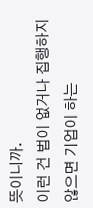뜻이니까.
이런 건 법이 없거나 집행하지 않으면 기업이 하는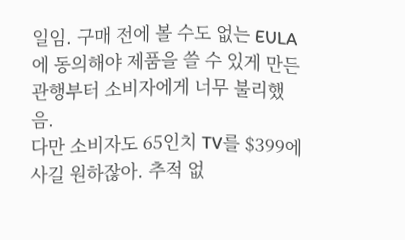일임. 구매 전에 볼 수도 없는 EULA에 동의해야 제품을 쓸 수 있게 만든 관행부터 소비자에게 너무 불리했음.
다만 소비자도 65인치 TV를 $399에 사길 원하잖아. 추적 없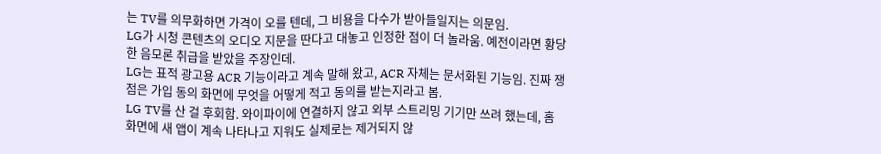는 TV를 의무화하면 가격이 오를 텐데, 그 비용을 다수가 받아들일지는 의문임.
LG가 시청 콘텐츠의 오디오 지문을 딴다고 대놓고 인정한 점이 더 놀라움. 예전이라면 황당한 음모론 취급을 받았을 주장인데.
LG는 표적 광고용 ACR 기능이라고 계속 말해 왔고, ACR 자체는 문서화된 기능임. 진짜 쟁점은 가입 동의 화면에 무엇을 어떻게 적고 동의를 받는지라고 봄.
LG TV를 산 걸 후회함. 와이파이에 연결하지 않고 외부 스트리밍 기기만 쓰려 했는데, 홈 화면에 새 앱이 계속 나타나고 지워도 실제로는 제거되지 않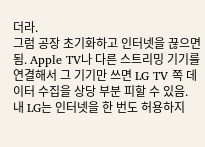더라.
그럼 공장 초기화하고 인터넷을 끊으면 됨. Apple TV나 다른 스트리밍 기기를 연결해서 그 기기만 쓰면 LG TV 쪽 데이터 수집을 상당 부분 피할 수 있음.
내 LG는 인터넷을 한 번도 허용하지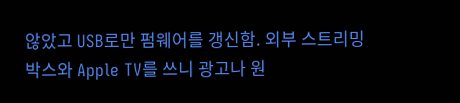않았고 USB로만 펌웨어를 갱신함. 외부 스트리밍 박스와 Apple TV를 쓰니 광고나 원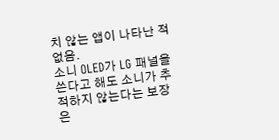치 않는 앱이 나타난 적 없음.
소니 OLED가 LG 패널을 쓴다고 해도 소니가 추적하지 않는다는 보장은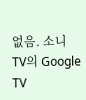없음. 소니 TV의 Google TV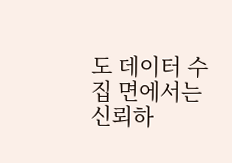도 데이터 수집 면에서는 신뢰하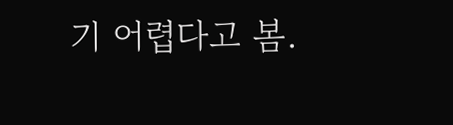기 어렵다고 봄.